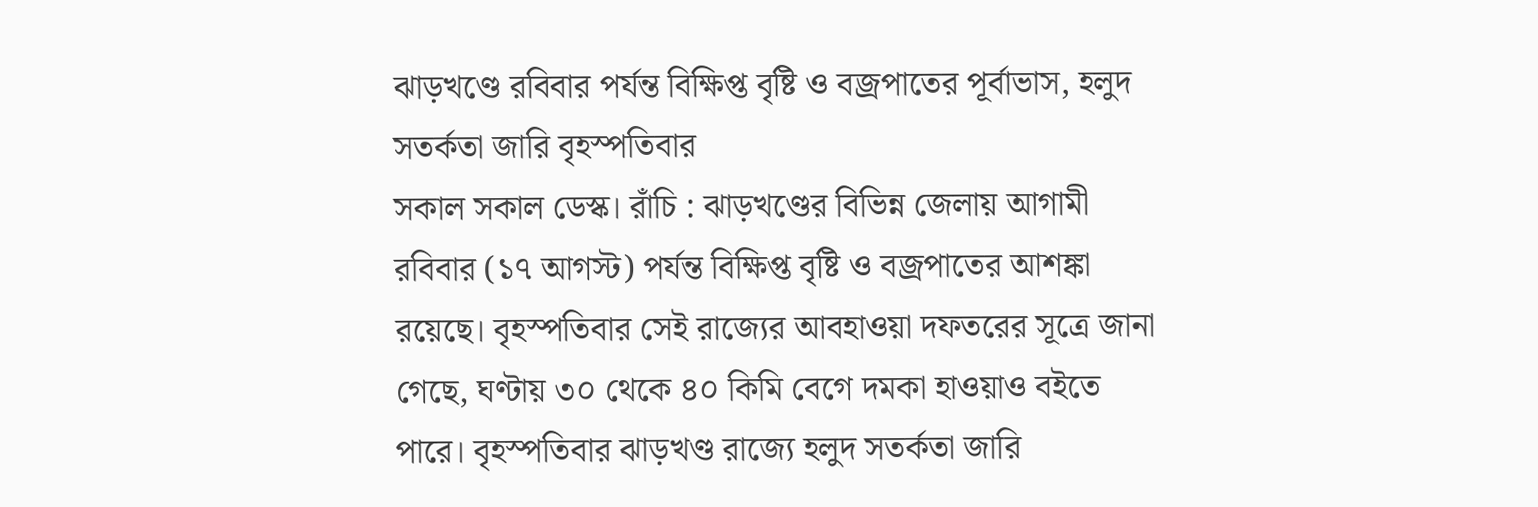ঝাড়খণ্ডে রবিবার পর্যন্ত বিক্ষিপ্ত বৃষ্টি ও বজ্রপাতের পূর্বাভাস, হলুদ সতর্কতা জারি বৃহস্পতিবার
সকাল সকাল ডেস্ক। রাঁচি : ঝাড়খণ্ডের বিভিন্ন জেলায় আগামী রবিবার (১৭ আগস্ট) পর্যন্ত বিক্ষিপ্ত বৃষ্টি ও বজ্রপাতের আশঙ্কা রয়েছে। বৃহস্পতিবার সেই রাজ্যের আবহাওয়া দফতরের সূত্রে জানা গেছে, ঘণ্টায় ৩০ থেকে ৪০ কিমি বেগে দমকা হাওয়াও বইতে পারে। বৃহস্পতিবার ঝাড়খণ্ড রাজ্যে হলুদ সতর্কতা জারি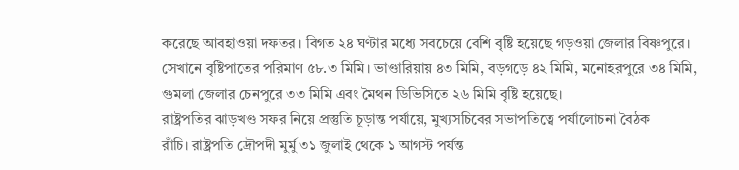করেছে আবহাওয়া দফতর। বিগত ২৪ ঘণ্টার মধ্যে সবচেয়ে বেশি বৃষ্টি হয়েছে গড়ওয়া জেলার বিষ্ণপুরে। সেখানে বৃষ্টিপাতের পরিমাণ ৫৮.৩ মিমি। ভাণ্ডারিয়ায় ৪৩ মিমি, বড়গড়ে ৪২ মিমি, মনোহরপুরে ৩৪ মিমি, গুমলা জেলার চেনপুরে ৩৩ মিমি এবং মৈথন ডিভিসিতে ২৬ মিমি বৃষ্টি হয়েছে।
রাষ্ট্রপতির ঝাড়খণ্ড সফর নিয়ে প্রস্তুতি চূড়ান্ত পর্যায়ে, মুখ্যসচিবের সভাপতিত্বে পর্যালোচনা বৈঠক
রাঁচি। রাষ্ট্রপতি দ্রৌপদী মুর্মু ৩১ জুলাই থেকে ১ আগস্ট পর্যন্ত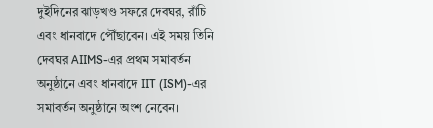দুইদিনের ঝাড়খণ্ড সফরে দেবঘর, রাঁচি এবং ধানবাদে পৌঁছাবেন। এই সময় তিনি দেবঘর AIIMS-এর প্রথম সমাবর্তন অনুষ্ঠানে এবং ধানবাদে IIT (ISM)-এর সমাবর্তন অনুষ্ঠানে অংশ নেবেন।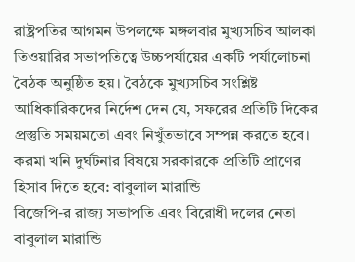রাষ্ট্রপতির আগমন উপলক্ষে মঙ্গলবার মুখ্যসচিব আলকা তিওয়ারির সভাপতিত্বে উচ্চপর্যায়ের একটি পর্যালোচনা বৈঠক অনুষ্ঠিত হয়। বৈঠকে মুখ্যসচিব সংশ্লিষ্ট আধিকারিকদের নির্দেশ দেন যে, সফরের প্রতিটি দিকের প্রস্তুতি সময়মতো এবং নিখুঁতভাবে সম্পন্ন করতে হবে।
করমা খনি দুর্ঘটনার বিষয়ে সরকারকে প্রতিটি প্রাণের হিসাব দিতে হবে: বাবুলাল মারান্ডি
বিজেপি-র রাজ্য সভাপতি এবং বিরোধী দলের নেতা বাবুলাল মারান্ডি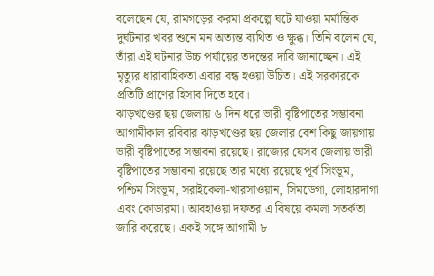বলেছেন যে, রামগড়ের করমা প্রকল্পে ঘটে যাওয়া মর্মান্তিক দুর্ঘটনার খবর শুনে মন অত্যন্ত ব্যথিত ও ক্ষুব্ধ। তিনি বলেন যে, তাঁরা এই ঘটনার উচ্চ পর্যায়ের তদন্তের দাবি জানাচ্ছেন। এই মৃত্যুর ধারাবাহিকতা এবার বন্ধ হওয়া উচিত। এই সরকারকে প্রতিটি প্রাণের হিসাব দিতে হবে।
ঝাড়খণ্ডের ছয় জেলায় ৬ দিন ধরে ভারী বৃষ্টিপাতের সম্ভাবনা
আগামীকাল রবিবার ঝাড়খণ্ডের ছয় জেলার বেশ কিছু জায়গায় ভারী বৃষ্টিপাতের সম্ভাবনা রয়েছে। রাজ্যের যেসব জেলায় ভারী বৃষ্টিপাতের সম্ভাবনা রয়েছে তার মধ্যে রয়েছে পূর্ব সিংভূম, পশ্চিম সিংভূম, সরাইকেলা-খারসাওয়ান, সিমডেগা, লোহারদাগা এবং কোডারমা। আবহাওয়া দফতর এ বিষয়ে কমলা সতর্কতা জারি করেছে। একই সঙ্গে আগামী ৮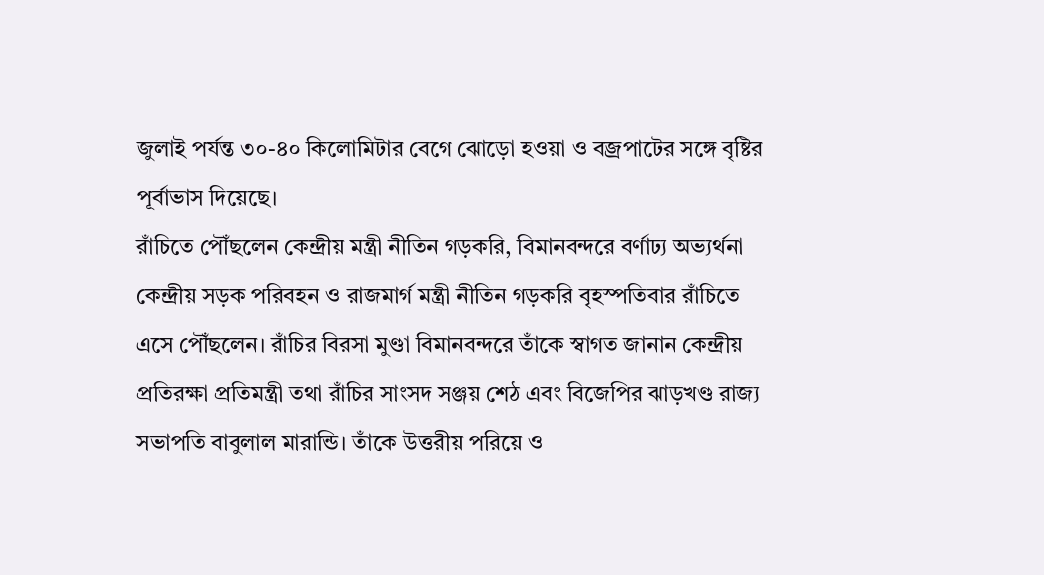জুলাই পর্যন্ত ৩০-৪০ কিলোমিটার বেগে ঝোড়ো হওয়া ও বজ্রপাটের সঙ্গে বৃষ্টির পূর্বাভাস দিয়েছে।
রাঁচিতে পৌঁছলেন কেন্দ্রীয় মন্ত্রী নীতিন গড়করি, বিমানবন্দরে বর্ণাঢ্য অভ্যর্থনা
কেন্দ্রীয় সড়ক পরিবহন ও রাজমার্গ মন্ত্রী নীতিন গড়করি বৃহস্পতিবার রাঁচিতে এসে পৌঁছলেন। রাঁচির বিরসা মুণ্ডা বিমানবন্দরে তাঁকে স্বাগত জানান কেন্দ্রীয় প্রতিরক্ষা প্রতিমন্ত্রী তথা রাঁচির সাংসদ সঞ্জয় শেঠ এবং বিজেপির ঝাড়খণ্ড রাজ্য সভাপতি বাবুলাল মারান্ডি। তাঁকে উত্তরীয় পরিয়ে ও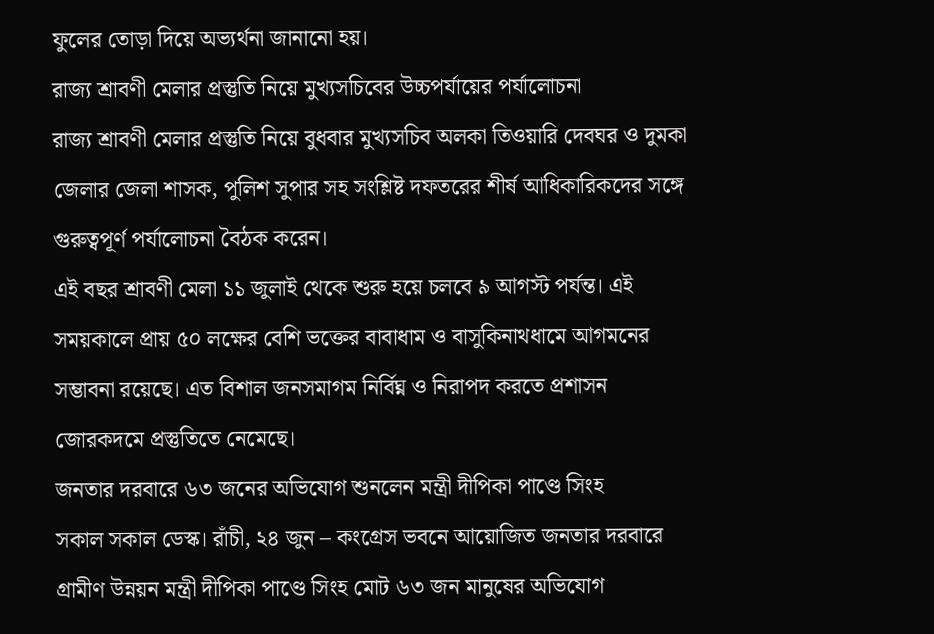ফুলের তোড়া দিয়ে অভ্যর্থনা জানানো হয়।
রাজ্য শ্ৰাবণী মেলার প্রস্তুতি নিয়ে মুখ্যসচিবের উচ্চপর্যায়ের পর্যালোচনা
রাজ্য শ্ৰাবণী মেলার প্রস্তুতি নিয়ে বুধবার মুখ্যসচিব অলকা তিওয়ারি দেবঘর ও দুমকা জেলার জেলা শাসক, পুলিশ সুপার সহ সংশ্লিষ্ট দফতরের শীর্ষ আধিকারিকদের সঙ্গে গুরুত্বপূর্ণ পর্যালোচনা বৈঠক করেন।
এই বছর শ্ৰাবণী মেলা ১১ জুলাই থেকে শুরু হয়ে চলবে ৯ আগস্ট পর্যন্ত। এই সময়কালে প্রায় ৫০ লক্ষের বেশি ভক্তের বাবাধাম ও বাসুকিনাথধামে আগমনের সম্ভাবনা রয়েছে। এত বিশাল জনসমাগম নির্বিঘ্ন ও নিরাপদ করতে প্রশাসন জোরকদমে প্রস্তুতিতে নেমেছে।
জনতার দরবারে ৬৩ জনের অভিযোগ শুনলেন মন্ত্রী দীপিকা পাণ্ডে সিংহ
সকাল সকাল ডেস্ক। রাঁচী, ২৪ জুন – কংগ্রেস ভবনে আয়োজিত জনতার দরবারে গ্রামীণ উন্নয়ন মন্ত্রী দীপিকা পাণ্ডে সিংহ মোট ৬৩ জন মানুষের অভিযোগ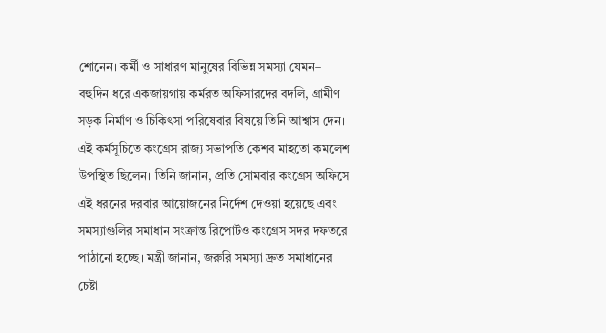শোনেন। কর্মী ও সাধারণ মানুষের বিভিন্ন সমস্যা যেমন– বহুদিন ধরে একজায়গায় কর্মরত অফিসারদের বদলি, গ্রামীণ সড়ক নির্মাণ ও চিকিৎসা পরিষেবার বিষয়ে তিনি আশ্বাস দেন। এই কর্মসূচিতে কংগ্রেস রাজ্য সভাপতি কেশব মাহতো কমলেশ উপস্থিত ছিলেন। তিনি জানান, প্রতি সোমবার কংগ্রেস অফিসে এই ধরনের দরবার আয়োজনের নির্দেশ দেওয়া হয়েছে এবং সমস্যাগুলির সমাধান সংক্রান্ত রিপোর্টও কংগ্রেস সদর দফতরে পাঠানো হচ্ছে। মন্ত্রী জানান, জরুরি সমস্যা দ্রুত সমাধানের চেষ্টা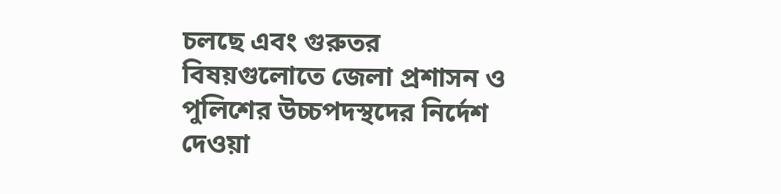চলছে এবং গুরুতর বিষয়গুলোতে জেলা প্রশাসন ও পুলিশের উচ্চপদস্থদের নির্দেশ দেওয়া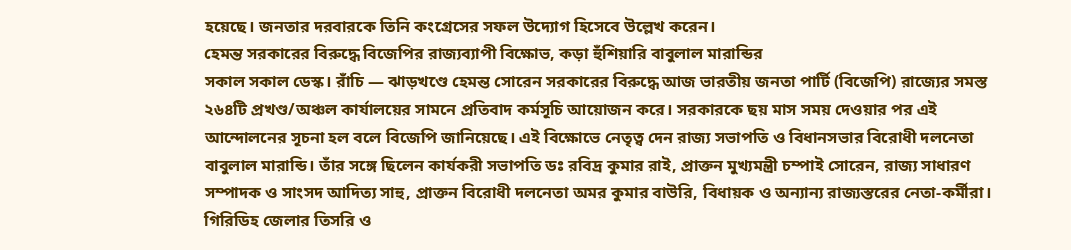হয়েছে। জনতার দরবারকে তিনি কংগ্রেসের সফল উদ্যোগ হিসেবে উল্লেখ করেন।
হেমন্ত সরকারের বিরুদ্ধে বিজেপির রাজ্যব্যাপী বিক্ষোভ, কড়া হুঁশিয়ারি বাবুলাল মারান্ডির
সকাল সকাল ডেস্ক। রাঁচি — ঝাড়খণ্ডে হেমন্ত সোরেন সরকারের বিরুদ্ধে আজ ভারতীয় জনতা পার্টি (বিজেপি) রাজ্যের সমস্ত ২৬৪টি প্রখণ্ড/অঞ্চল কার্যালয়ের সামনে প্রতিবাদ কর্মসূচি আয়োজন করে। সরকারকে ছয় মাস সময় দেওয়ার পর এই আন্দোলনের সূচনা হল বলে বিজেপি জানিয়েছে। এই বিক্ষোভে নেতৃত্ব দেন রাজ্য সভাপতি ও বিধানসভার বিরোধী দলনেতা বাবুলাল মারান্ডি। তাঁর সঙ্গে ছিলেন কার্যকরী সভাপতি ডঃ রবিদ্র কুমার রাই, প্রাক্তন মুখ্যমন্ত্রী চম্পাই সোরেন, রাজ্য সাধারণ সম্পাদক ও সাংসদ আদিত্য সাহু, প্রাক্তন বিরোধী দলনেতা অমর কুমার বাউরি, বিধায়ক ও অন্যান্য রাজ্যস্তরের নেতা-কর্মীরা। গিরিডিহ জেলার তিসরি ও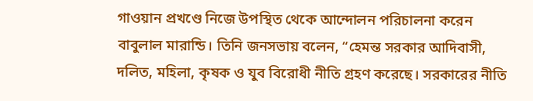গাওয়ান প্রখণ্ডে নিজে উপস্থিত থেকে আন্দোলন পরিচালনা করেন বাবুলাল মারান্ডি। তিনি জনসভায় বলেন, “হেমন্ত সরকার আদিবাসী, দলিত, মহিলা, কৃষক ও যুব বিরোধী নীতি গ্রহণ করেছে। সরকারের নীতি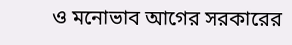ও মনোভাব আগের সরকারের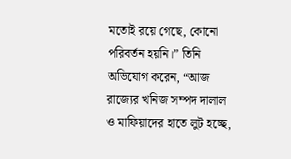মতোই রয়ে গেছে, কোনো পরিবর্তন হয়নি।” তিনি অভিযোগ করেন, “আজ রাজ্যের খনিজ সম্পদ দালাল ও মাফিয়াদের হাতে লুট হচ্ছে,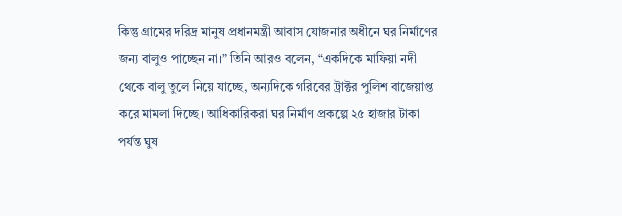কিন্তু গ্রামের দরিদ্র মানুষ প্রধানমন্ত্রী আবাস যোজনার অধীনে ঘর নির্মাণের জন্য বালুও পাচ্ছেন না।” তিনি আরও বলেন, “একদিকে মাফিয়া নদী থেকে বালু তুলে নিয়ে যাচ্ছে, অন্যদিকে গরিবের ট্রাক্টর পুলিশ বাজেয়াপ্ত করে মামলা দিচ্ছে। আধিকারিকরা ঘর নির্মাণ প্রকল্পে ২৫ হাজার টাকা পর্যন্ত ঘুষ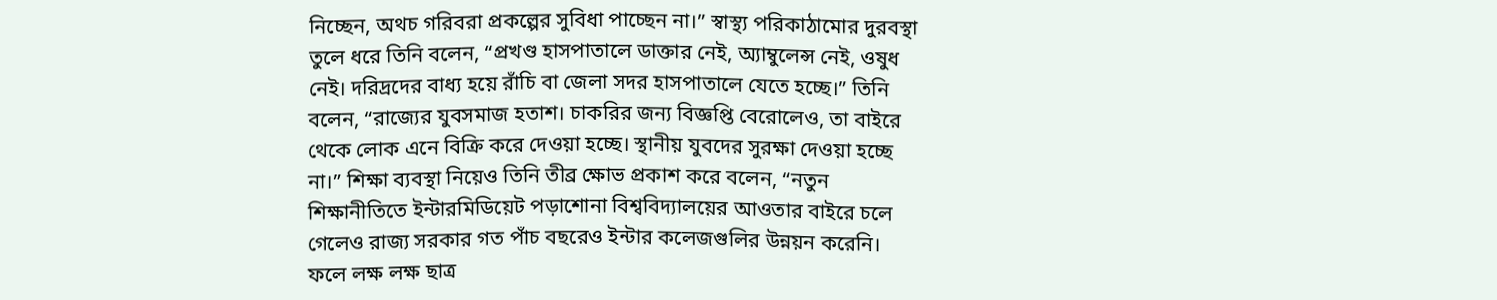নিচ্ছেন, অথচ গরিবরা প্রকল্পের সুবিধা পাচ্ছেন না।” স্বাস্থ্য পরিকাঠামোর দুরবস্থা তুলে ধরে তিনি বলেন, “প্রখণ্ড হাসপাতালে ডাক্তার নেই, অ্যাম্বুলেন্স নেই, ওষুধ নেই। দরিদ্রদের বাধ্য হয়ে রাঁচি বা জেলা সদর হাসপাতালে যেতে হচ্ছে।” তিনি বলেন, “রাজ্যের যুবসমাজ হতাশ। চাকরির জন্য বিজ্ঞপ্তি বেরোলেও, তা বাইরে থেকে লোক এনে বিক্রি করে দেওয়া হচ্ছে। স্থানীয় যুবদের সুরক্ষা দেওয়া হচ্ছে না।” শিক্ষা ব্যবস্থা নিয়েও তিনি তীব্র ক্ষোভ প্রকাশ করে বলেন, “নতুন শিক্ষানীতিতে ইন্টারমিডিয়েট পড়াশোনা বিশ্ববিদ্যালয়ের আওতার বাইরে চলে গেলেও রাজ্য সরকার গত পাঁচ বছরেও ইন্টার কলেজগুলির উন্নয়ন করেনি। ফলে লক্ষ লক্ষ ছাত্র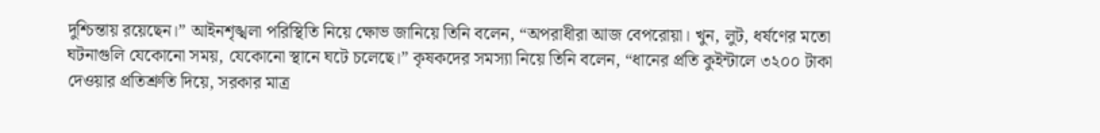দুশ্চিন্তায় রয়েছেন।” আইনশৃঙ্খলা পরিস্থিতি নিয়ে ক্ষোভ জানিয়ে তিনি বলেন, “অপরাধীরা আজ বেপরোয়া। খুন, লুট, ধর্ষণের মতো ঘটনাগুলি যেকোনো সময়, যেকোনো স্থানে ঘটে চলেছে।” কৃষকদের সমস্যা নিয়ে তিনি বলেন, “ধানের প্রতি কুইন্টালে ৩২০০ টাকা দেওয়ার প্রতিশ্রুতি দিয়ে, সরকার মাত্র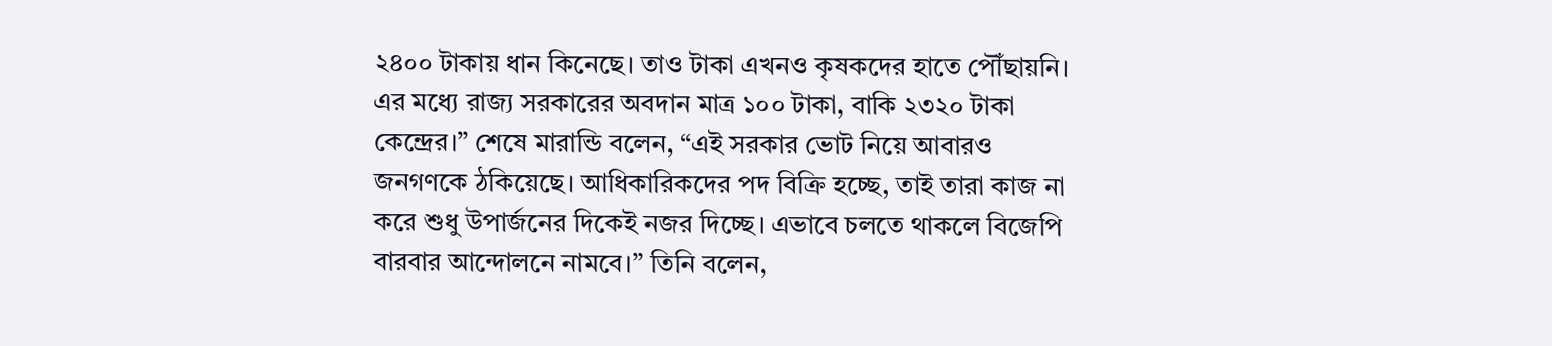২৪০০ টাকায় ধান কিনেছে। তাও টাকা এখনও কৃষকদের হাতে পৌঁছায়নি। এর মধ্যে রাজ্য সরকারের অবদান মাত্র ১০০ টাকা, বাকি ২৩২০ টাকা কেন্দ্রের।” শেষে মারান্ডি বলেন, “এই সরকার ভোট নিয়ে আবারও জনগণকে ঠকিয়েছে। আধিকারিকদের পদ বিক্রি হচ্ছে, তাই তারা কাজ না করে শুধু উপার্জনের দিকেই নজর দিচ্ছে। এভাবে চলতে থাকলে বিজেপি বারবার আন্দোলনে নামবে।” তিনি বলেন,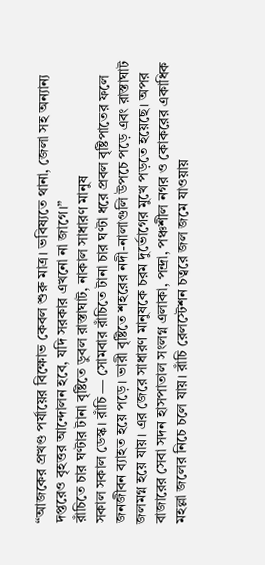“আজকের প্রখণ্ড পর্যায়ের বিক্ষোভ কেবল শুরু মাত্র। ভবিষ্যতে থানা, জেলা সহ অন্যান্য দপ্তরেও বৃহত্তর আন্দোলন হবে, যদি সরকার এখনো না জাগে।”
রাঁচিতে চার ঘণ্টার টানা বৃষ্টিতে ডুবল রাস্তাঘাট, নাকাল সাধারণ মানুষ
সকাল সকাল ডেস্ক। রাঁচি — সোমবার রাঁচিতে টানা চার ঘণ্টা ধরে প্রবল বৃষ্টিপাতের ফলে জনজীবন ব্যাহত হয়ে পড়ে। ভারী বৃষ্টিতে শহরের নদী-নালাগুলি উপচে পড়ে এবং রাস্তাঘাট জলমগ্ন হয়ে যায়। এর জেরে সাধারণ মানুষকে চরম দুর্ভোগের মুখে পড়তে হয়েছে। অপর বাজারের সেবা সদন হাসপাতাল সংলগ্ন এলাকা, পন্দ্রা, পঞ্চশীল নগর ও কোকরের একাধিক মহল্লা জলের নিচে চলে যায়। রাঁচি রেলস্টেশন চত্বরে জল জমে যাওয়ায়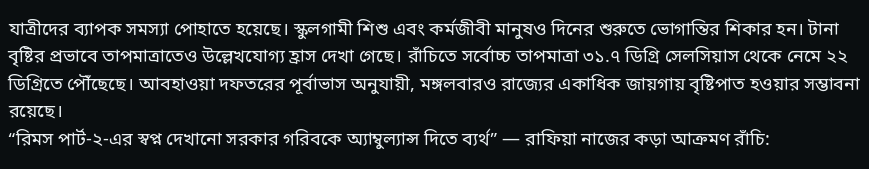যাত্রীদের ব্যাপক সমস্যা পোহাতে হয়েছে। স্কুলগামী শিশু এবং কর্মজীবী মানুষও দিনের শুরুতে ভোগান্তির শিকার হন। টানা বৃষ্টির প্রভাবে তাপমাত্রাতেও উল্লেখযোগ্য হ্রাস দেখা গেছে। রাঁচিতে সর্বোচ্চ তাপমাত্রা ৩১.৭ ডিগ্রি সেলসিয়াস থেকে নেমে ২২ ডিগ্রিতে পৌঁছেছে। আবহাওয়া দফতরের পূর্বাভাস অনুযায়ী, মঙ্গলবারও রাজ্যের একাধিক জায়গায় বৃষ্টিপাত হওয়ার সম্ভাবনা রয়েছে।
“রিমস পার্ট-২-এর স্বপ্ন দেখানো সরকার গরিবকে অ্যাম্বুল্যান্স দিতে ব্যর্থ” — রাফিয়া নাজের কড়া আক্রমণ রাঁচি: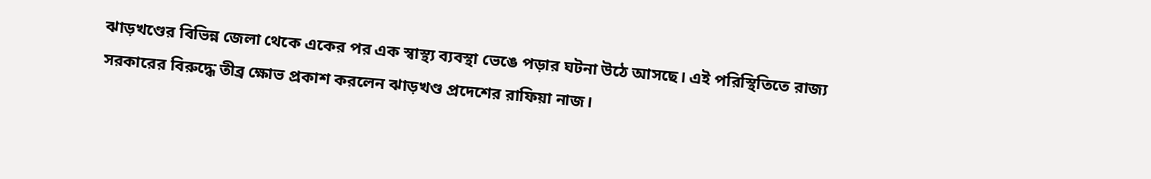ঝাড়খণ্ডের বিভিন্ন জেলা থেকে একের পর এক স্বাস্থ্য ব্যবস্থা ভেঙে পড়ার ঘটনা উঠে আসছে। এই পরিস্থিতিতে রাজ্য সরকারের বিরুদ্ধে তীব্র ক্ষোভ প্রকাশ করলেন ঝাড়খণ্ড প্রদেশের রাফিয়া নাজ।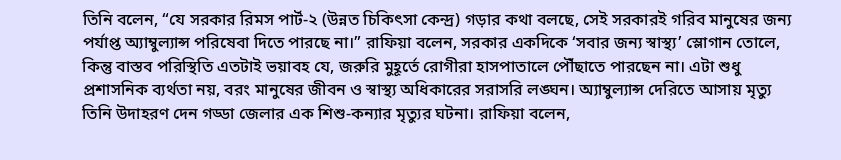তিনি বলেন, “যে সরকার রিমস পার্ট-২ (উন্নত চিকিৎসা কেন্দ্র) গড়ার কথা বলছে, সেই সরকারই গরিব মানুষের জন্য পর্যাপ্ত অ্যাম্বুল্যান্স পরিষেবা দিতে পারছে না।” রাফিয়া বলেন, সরকার একদিকে ‘সবার জন্য স্বাস্থ্য’ স্লোগান তোলে, কিন্তু বাস্তব পরিস্থিতি এতটাই ভয়াবহ যে, জরুরি মুহূর্তে রোগীরা হাসপাতালে পৌঁছাতে পারছেন না। এটা শুধু প্রশাসনিক ব্যর্থতা নয়, বরং মানুষের জীবন ও স্বাস্থ্য অধিকারের সরাসরি লঙ্ঘন। অ্যাম্বুল্যান্স দেরিতে আসায় মৃত্যু তিনি উদাহরণ দেন গড্ডা জেলার এক শিশু-কন্যার মৃত্যুর ঘটনা। রাফিয়া বলেন,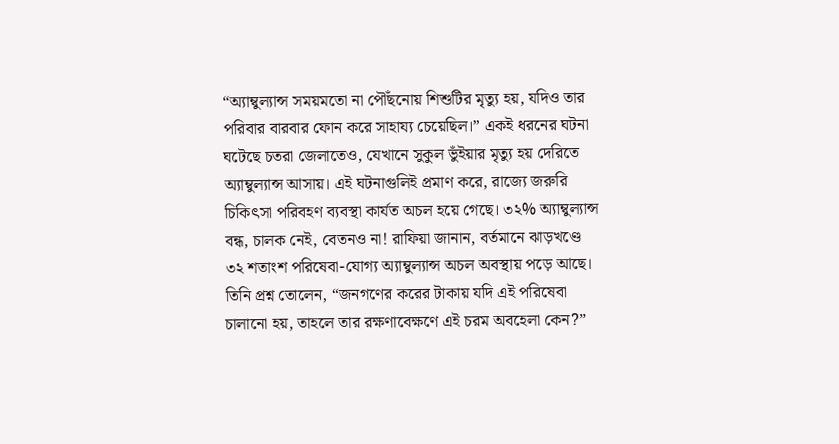“অ্যাম্বুল্যান্স সময়মতো না পৌঁছনোয় শিশুটির মৃত্যু হয়, যদিও তার পরিবার বারবার ফোন করে সাহায্য চেয়েছিল।” একই ধরনের ঘটনা ঘটেছে চতরা জেলাতেও, যেখানে সুকুল ভুঁইয়ার মৃত্যু হয় দেরিতে অ্যাম্বুল্যান্স আসায়। এই ঘটনাগুলিই প্রমাণ করে, রাজ্যে জরুরি চিকিৎসা পরিবহণ ব্যবস্থা কার্যত অচল হয়ে গেছে। ৩২% অ্যাম্বুল্যান্স বন্ধ, চালক নেই, বেতনও না! রাফিয়া জানান, বর্তমানে ঝাড়খণ্ডে ৩২ শতাংশ পরিষেবা-যোগ্য অ্যাম্বুল্যান্স অচল অবস্থায় পড়ে আছে। তিনি প্রশ্ন তোলেন, “জনগণের করের টাকায় যদি এই পরিষেবা চালানো হয়, তাহলে তার রক্ষণাবেক্ষণে এই চরম অবহেলা কেন?”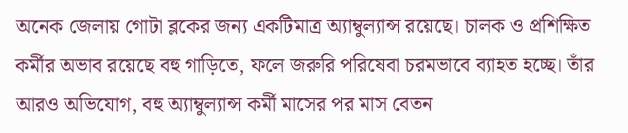অনেক জেলায় গোটা ব্লকের জন্য একটিমাত্র অ্যাম্বুল্যান্স রয়েছে। চালক ও প্রশিক্ষিত কর্মীর অভাব রয়েছে বহু গাড়িতে, ফলে জরুরি পরিষেবা চরমভাবে ব্যাহত হচ্ছে। তাঁর আরও অভিযোগ, বহু অ্যাম্বুল্যান্স কর্মী মাসের পর মাস বেতন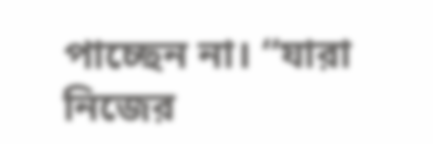পাচ্ছেন না। “যারা নিজের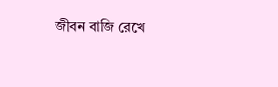জীবন বাজি রেখে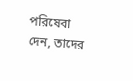পরিষেবা দেন, তাদের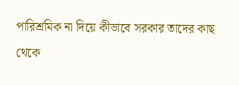পারিশ্রমিক না দিয়ে কীভাবে সরকার তাদের কাছ থেকে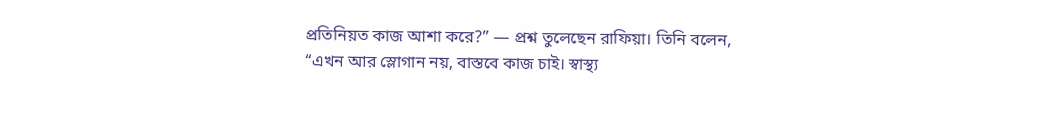প্রতিনিয়ত কাজ আশা করে?” — প্রশ্ন তুলেছেন রাফিয়া। তিনি বলেন, “এখন আর স্লোগান নয়, বাস্তবে কাজ চাই। স্বাস্থ্য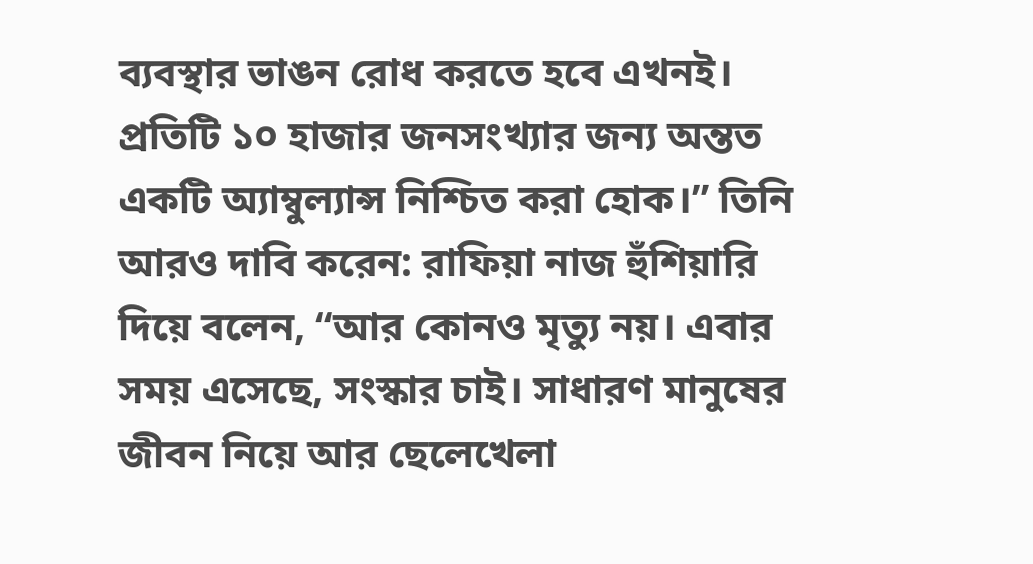ব্যবস্থার ভাঙন রোধ করতে হবে এখনই। প্রতিটি ১০ হাজার জনসংখ্যার জন্য অন্তত একটি অ্যাম্বুল্যান্স নিশ্চিত করা হোক।” তিনি আরও দাবি করেন: রাফিয়া নাজ হুঁশিয়ারি দিয়ে বলেন, “আর কোনও মৃত্যু নয়। এবার সময় এসেছে, সংস্কার চাই। সাধারণ মানুষের জীবন নিয়ে আর ছেলেখেলা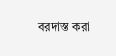বরদাস্ত করা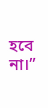হবে না।”